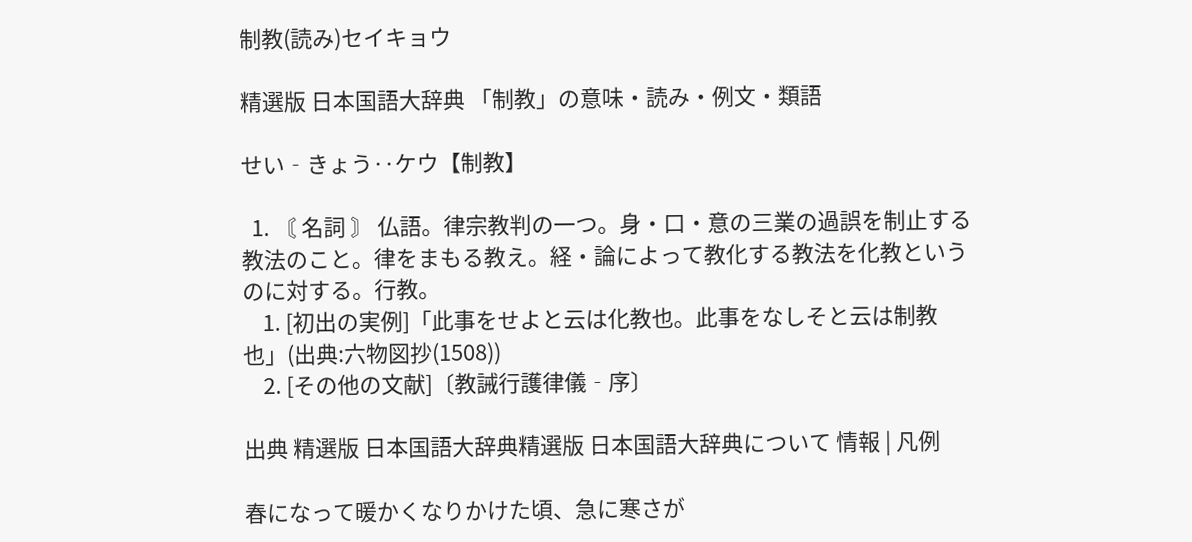制教(読み)セイキョウ

精選版 日本国語大辞典 「制教」の意味・読み・例文・類語

せい‐きょう‥ケウ【制教】

  1. 〘 名詞 〙 仏語。律宗教判の一つ。身・口・意の三業の過誤を制止する教法のこと。律をまもる教え。経・論によって教化する教法を化教というのに対する。行教。
    1. [初出の実例]「此事をせよと云は化教也。此事をなしそと云は制教也」(出典:六物図抄(1508))
    2. [その他の文献]〔教誡行護律儀‐序〕

出典 精選版 日本国語大辞典精選版 日本国語大辞典について 情報 | 凡例

春になって暖かくなりかけた頃、急に寒さが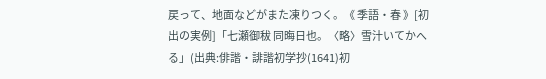戻って、地面などがまた凍りつく。《 季語・春 》[初出の実例]「七瀬御秡 同晦日也。〈略〉雪汁いてかへる」(出典:俳諧・誹諧初学抄(1641)初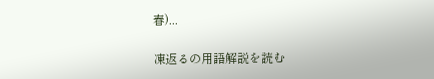春)...

凍返るの用語解説を読む